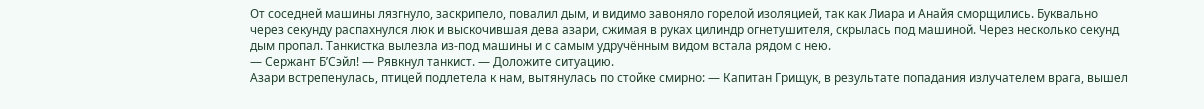От соседней машины лязгнуло, заскрипело, повалил дым, и видимо завоняло горелой изоляцией, так как Лиара и Анайя сморщились. Буквально через секунду распахнулся люк и выскочившая дева азари, сжимая в руках цилиндр огнетушителя, скрылась под машиной. Через несколько секунд дым пропал. Танкистка вылезла из-под машины и с самым удручённым видом встала рядом с нею.
— Сержант Б’Сэйл! — Рявкнул танкист. — Доложите ситуацию.
Азари встрепенулась, птицей подлетела к нам, вытянулась по стойке смирно: — Капитан Грищук, в результате попадания излучателем врага, вышел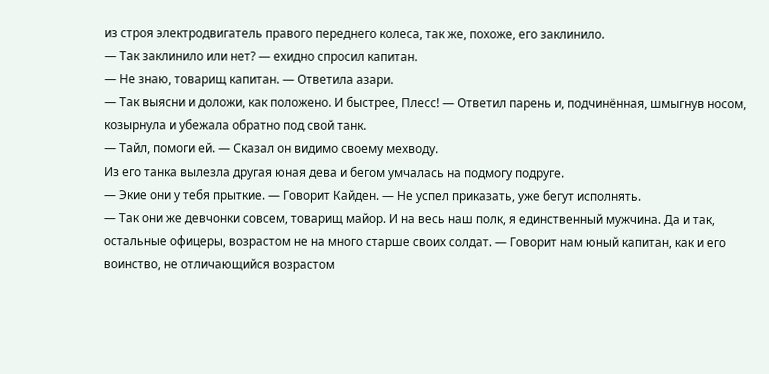из строя электродвигатель правого переднего колеса, так же, похоже, его заклинило.
— Так заклинило или нет? — ехидно спросил капитан.
— Не знаю, товарищ капитан. — Ответила азари.
— Так выясни и доложи, как положено. И быстрее, Плесс! — Ответил парень и, подчинённая, шмыгнув носом, козырнула и убежала обратно под свой танк.
— Тайл, помоги ей. — Сказал он видимо своему мехводу.
Из его танка вылезла другая юная дева и бегом умчалась на подмогу подруге.
— Экие они у тебя прыткие. — Говорит Кайден. — Не успел приказать, уже бегут исполнять.
— Так они же девчонки совсем, товарищ майор. И на весь наш полк, я единственный мужчина. Да и так, остальные офицеры, возрастом не на много старше своих солдат. — Говорит нам юный капитан, как и его воинство, не отличающийся возрастом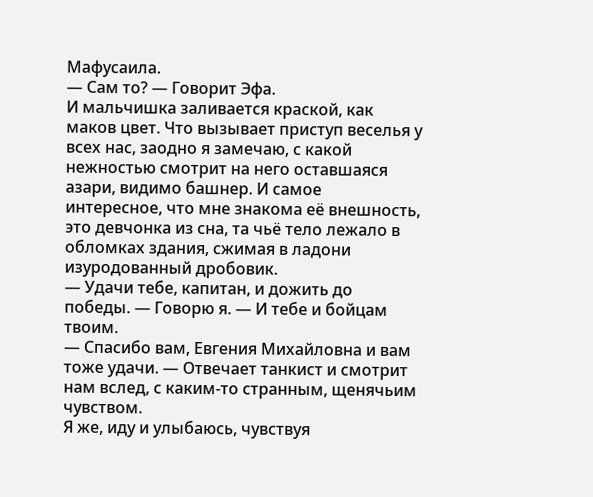Мафусаила.
— Сам то? — Говорит Эфа.
И мальчишка заливается краской, как маков цвет. Что вызывает приступ веселья у всех нас, заодно я замечаю, с какой нежностью смотрит на него оставшаяся азари, видимо башнер. И самое интересное, что мне знакома её внешность, это девчонка из сна, та чьё тело лежало в обломках здания, сжимая в ладони изуродованный дробовик.
— Удачи тебе, капитан, и дожить до победы. — Говорю я. — И тебе и бойцам твоим.
— Спасибо вам, Евгения Михайловна и вам тоже удачи. — Отвечает танкист и смотрит нам вслед, с каким-то странным, щенячьим чувством.
Я же, иду и улыбаюсь, чувствуя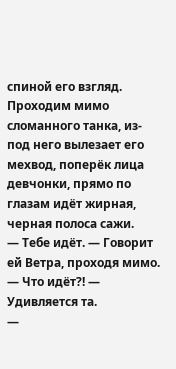спиной его взгляд. Проходим мимо сломанного танка, из-под него вылезает его мехвод, поперёк лица девчонки, прямо по глазам идёт жирная, черная полоса сажи.
— Тебе идёт. — Говорит ей Ветра, проходя мимо.
— Что идёт?! — Удивляется та.
—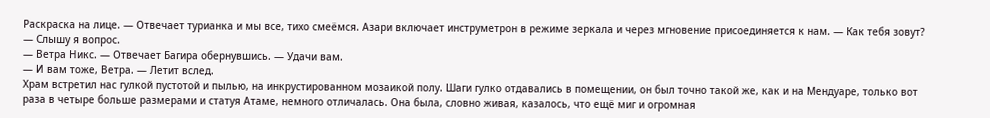Раскраска на лице. — Отвечает турианка и мы все, тихо смеёмся. Азари включает инструметрон в режиме зеркала и через мгновение присоединяется к нам. — Как тебя зовут? — Слышу я вопрос.
— Ветра Никс. — Отвечает Багира обернувшись. — Удачи вам.
— И вам тоже, Ветра. — Летит вслед.
Храм встретил нас гулкой пустотой и пылью, на инкрустированном мозаикой полу. Шаги гулко отдавались в помещении, он был точно такой же, как и на Мендуаре, только вот раза в четыре больше размерами и статуя Атаме, немного отличалась. Она была, словно живая, казалось, что ещё миг и огромная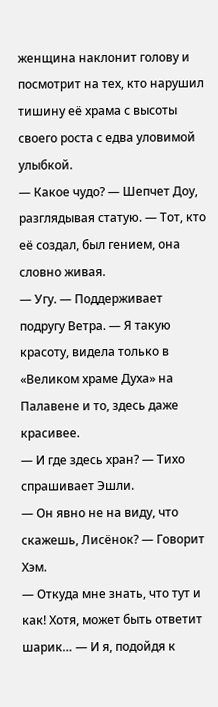женщина наклонит голову и посмотрит на тех, кто нарушил тишину её храма с высоты своего роста с едва уловимой улыбкой.
— Какое чудо? — Шепчет Доу, разглядывая статую. — Тот, кто её создал, был гением, она словно живая.
— Угу. — Поддерживает подругу Ветра. — Я такую красоту, видела только в «Великом храме Духа» на Палавене и то, здесь даже красивее.
— И где здесь хран? — Тихо спрашивает Эшли.
— Он явно не на виду, что скажешь, Лисёнок? — Говорит Хэм.
— Откуда мне знать, что тут и как! Хотя, может быть ответит шарик… — И я, подойдя к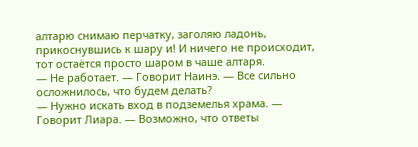алтарю снимаю перчатку, заголяю ладонь, прикоснувшись к шару и! И ничего не происходит, тот остаётся просто шаром в чаше алтаря.
— Не работает. — Говорит Наинэ. — Все сильно осложнилось, что будем делать?
— Нужно искать вход в подземелья храма. — Говорит Лиара. — Возможно, что ответы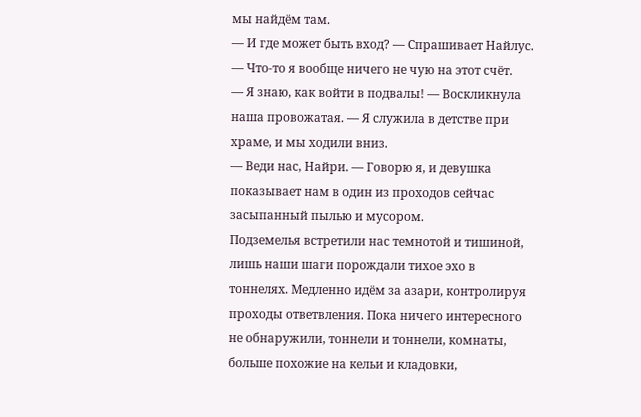мы найдём там.
— И где может быть вход? — Спрашивает Найлус. — Что-то я вообще ничего не чую на этот счёт.
— Я знаю, как войти в подвалы! — Воскликнула наша провожатая. — Я служила в детстве при храме, и мы ходили вниз.
— Веди нас, Найри. — Говорю я, и девушка показывает нам в один из проходов сейчас засыпанный пылью и мусором.
Подземелья встретили нас темнотой и тишиной, лишь наши шаги порождали тихое эхо в тоннелях. Медленно идём за азари, контролируя проходы ответвления. Пока ничего интересного не обнаружили, тоннели и тоннели, комнаты, больше похожие на кельи и кладовки,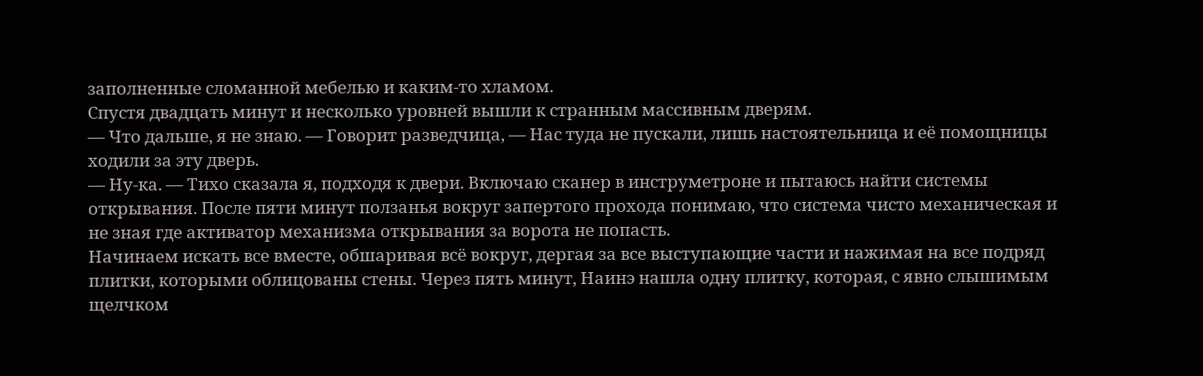заполненные сломанной мебелью и каким-то хламом.
Спустя двадцать минут и несколько уровней вышли к странным массивным дверям.
— Что дальше, я не знаю. — Говорит разведчица, — Нас туда не пускали, лишь настоятельница и её помощницы ходили за эту дверь.
— Ну-ка. — Тихо сказала я, подходя к двери. Включаю сканер в инструметроне и пытаюсь найти системы открывания. После пяти минут ползанья вокруг запертого прохода понимаю, что система чисто механическая и не зная где активатор механизма открывания за ворота не попасть.
Начинаем искать все вместе, обшаривая всё вокруг, дергая за все выступающие части и нажимая на все подряд плитки, которыми облицованы стены. Через пять минут, Наинэ нашла одну плитку, которая, с явно слышимым щелчком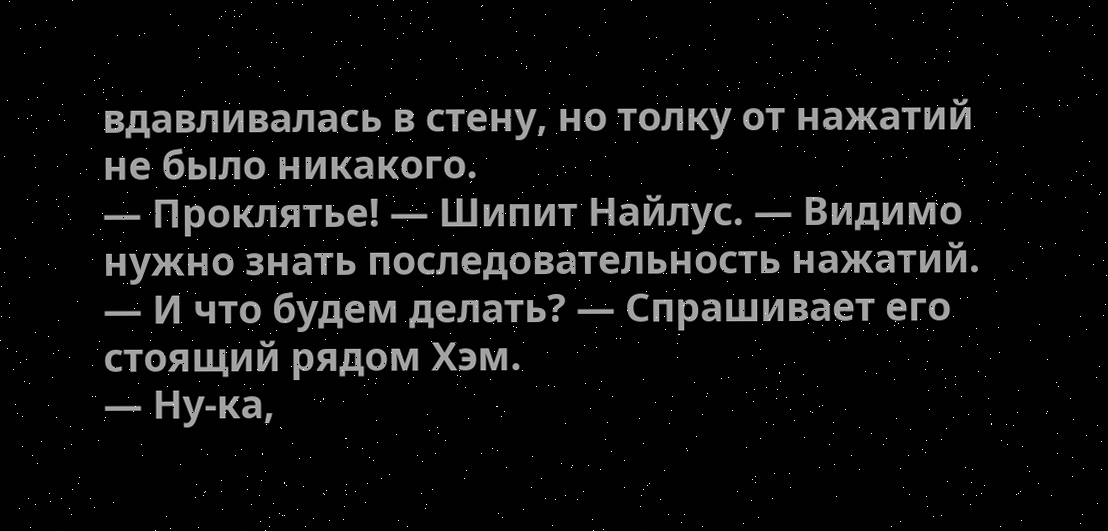вдавливалась в стену, но толку от нажатий не было никакого.
— Проклятье! — Шипит Найлус. — Видимо нужно знать последовательность нажатий.
— И что будем делать? — Спрашивает его стоящий рядом Хэм.
— Ну-ка,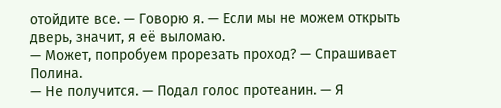отойдите все. — Говорю я. — Если мы не можем открыть дверь, значит, я её выломаю.
— Может, попробуем прорезать проход? — Спрашивает Полина.
— Не получится. — Подал голос протеанин. — Я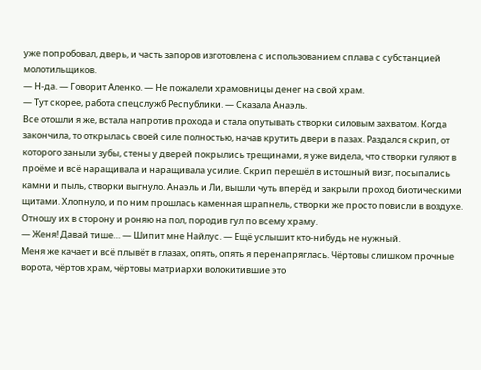уже попробовал, дверь, и часть запоров изготовлена с использованием сплава с субстанцией молотильщиков.
— Н-да. — Говорит Аленко. — Не пожалели храмовницы денег на свой храм.
— Тут скорее, работа спецслужб Республики. — Сказала Анаэль.
Все отошли я же, встала напротив прохода и стала опутывать створки силовым захватом. Когда закончила, то открылась своей силе полностью, начав крутить двери в пазах. Раздался скрип, от которого заныли зубы, стены у дверей покрылись трещинами, я уже видела, что створки гуляют в проёме и всё наращивала и наращивала усилие. Скрип перешёл в истошный визг, посыпались камни и пыль, створки выгнуло. Анаэль и Ли, вышли чуть вперёд и закрыли проход биотическими щитами. Хлопнуло, и по ним прошлась каменная шрапнель, створки же просто повисли в воздухе. Отношу их в сторону и роняю на пол, породив гул по всему храму.
— Женя! Давай тише… — Шипит мне Найлус. — Ещё услышит кто-нибудь не нужный.
Меня же качает и всё плывёт в глазах, опять, опять я перенапряглась. Чёртовы слишком прочные ворота, чёртов храм, чёртовы матриархи волокитившие это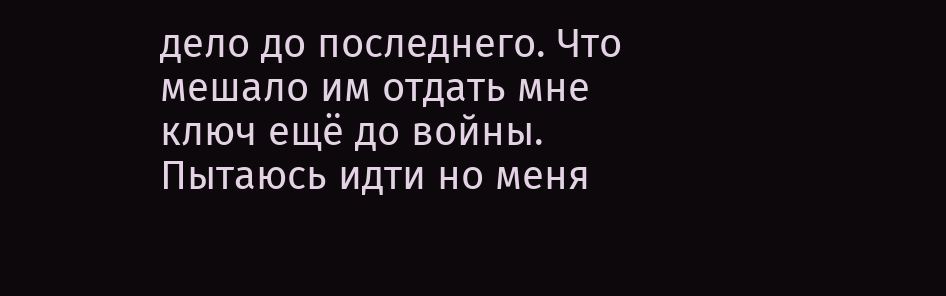дело до последнего. Что мешало им отдать мне ключ ещё до войны. Пытаюсь идти но меня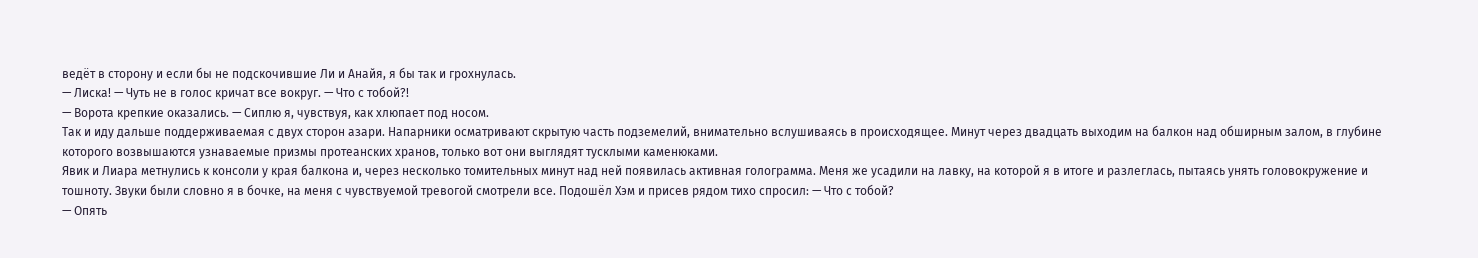ведёт в сторону и если бы не подскочившие Ли и Анайя, я бы так и грохнулась.
— Лиска! — Чуть не в голос кричат все вокруг. — Что с тобой?!
— Ворота крепкие оказались. — Сиплю я, чувствуя, как хлюпает под носом.
Так и иду дальше поддерживаемая с двух сторон азари. Напарники осматривают скрытую часть подземелий, внимательно вслушиваясь в происходящее. Минут через двадцать выходим на балкон над обширным залом, в глубине которого возвышаются узнаваемые призмы протеанских хранов, только вот они выглядят тусклыми каменюками.
Явик и Лиара метнулись к консоли у края балкона и, через несколько томительных минут над ней появилась активная голограмма. Меня же усадили на лавку, на которой я в итоге и разлеглась, пытаясь унять головокружение и тошноту. Звуки были словно я в бочке, на меня с чувствуемой тревогой смотрели все. Подошёл Хэм и присев рядом тихо спросил: — Что с тобой?
— Опять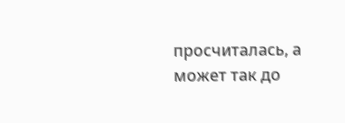просчиталась, а может так до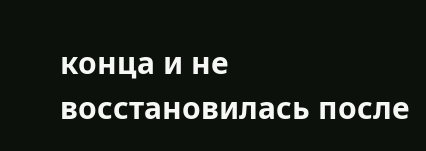конца и не восстановилась после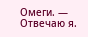Омеги. — Отвечаю я.